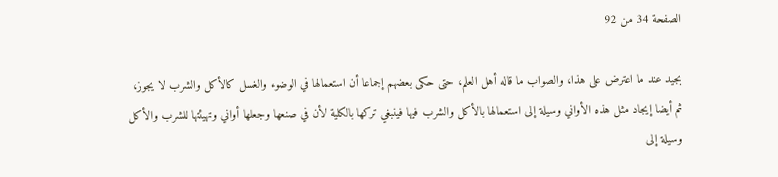الصفحة 34 من 92

بجيد عند ما اعترض على هذا، والصواب ما قاله أهل العلم، حتى حكى بعضهم إجماعا أن استعمالها في الوضوء والغسل كالأكل والشرب لا يجوز، ثم أيضا إيجاد مثل هذه الأواني وسيلة إلى استعمالها بالأكل والشرب فيها فينبغي تركها بالكلية لأن في صنعها وجعلها أواني وتهيئتها للشرب والأكل وسيلة إلى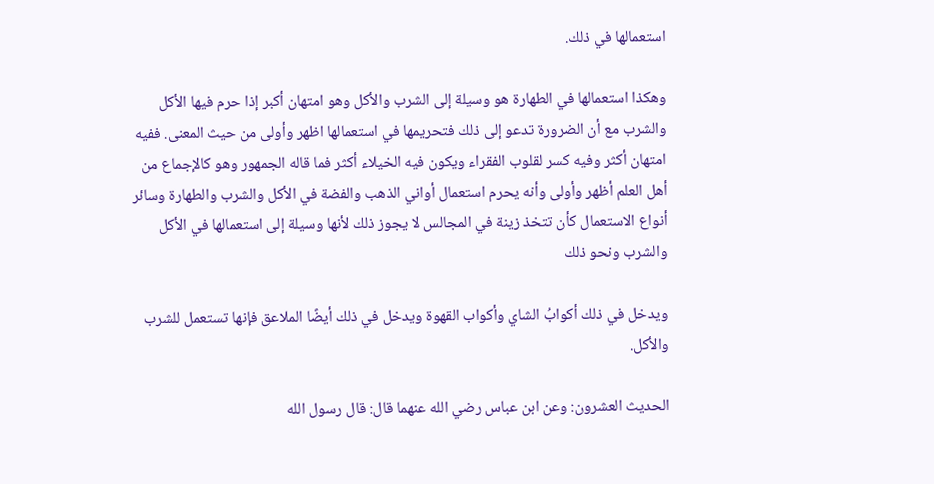استعمالها في ذلك.

وهكذا استعمالها في الطهارة هو وسيلة إلى الشرب والأكل وهو امتهان أكبر إذا حرم فيها الأكل والشرب مع أن الضرورة تدعو إلى ذلك فتحريمها في استعمالها اظهر وأولى من حيث المعنى. ففيه امتهان أكثر وفيه كسر لقلوب الفقراء ويكون فيه الخيلاء أكثر فما قاله الجمهور وهو كالإجماع من أهل العلم أظهر وأولى وأنه يحرم استعمال أواني الذهب والفضة في الأكل والشرب والطهارة وسائر أنواع الاستعمال كأن تتخذ زينة في المجالس لا يجوز ذلك لأنها وسيلة إلى استعمالها في الأكل والشرب ونحو ذلك

ويدخل في ذلك أكوابُ الشاي وأكواب القهوة ويدخل في ذلك أيضًا الملاعق فإنها تستعمل للشرب والأكل.

الحديث العشرون: وعن ابن عباس رضي الله عنهما قال: قال رسول الله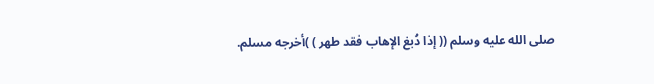صلى الله عليه وسلم (( إذا دُبغ الإهاب فقد طهر ) )أخرجه مسلم.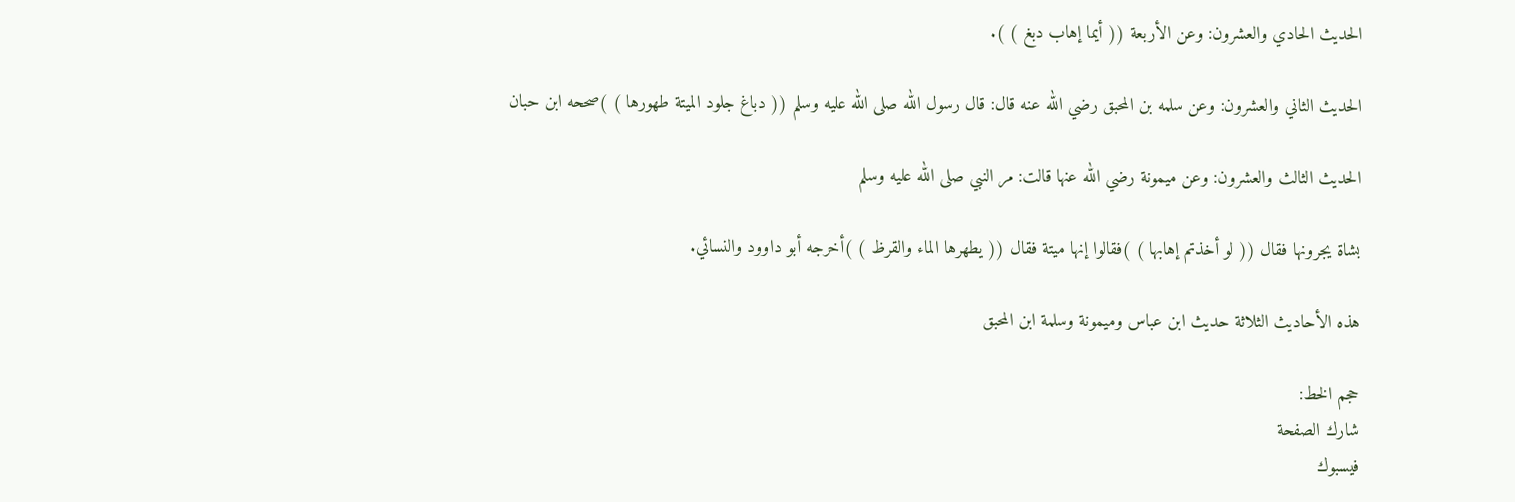الحديث الحادي والعشرون: وعن الأربعة (( أيما إهاب دبغ ) ).

الحديث الثاني والعشرون: وعن سلمه بن المحبق رضي الله عنه قال: قال رسول الله صلى الله عليه وسلم (( دباغ جلود الميتة طهورها ) )صححه ابن حبان

الحديث الثالث والعشرون: وعن ميمونة رضي الله عنها قالت: مر النبي صلى الله عليه وسلم

بشاة يجرونها فقال (( لو أخذتم إهابها ) )فقالوا إنها ميتة فقال (( يطهرها الماء والقرظ ) )أخرجه أبو داوود والنسائي.

هذه الأحاديث الثلاثة حديث ابن عباس وميمونة وسلمة ابن المحبق

حجم الخط:
شارك الصفحة
فيسبوك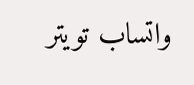واتساب تويتر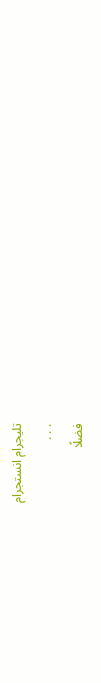تليجرام انستجرام
. . .
فضلًا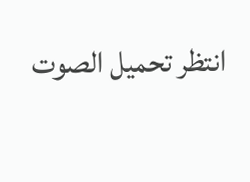انتظر تحميل الصوت